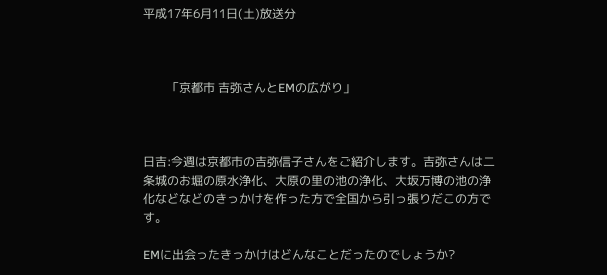平成17年6月11日(土)放送分



        「京都市 吉弥さんとEMの広がり」



日吉:今週は京都市の吉弥信子さんをご紹介します。吉弥さんは二条城のお堀の原水浄化、大原の里の池の浄化、大坂万博の池の浄化などなどのきっかけを作った方で全国から引っ張りだこの方です。

EMに出会ったきっかけはどんなことだったのでしょうか?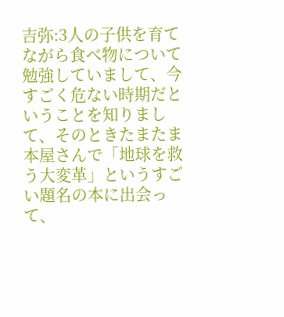吉弥:3人の子供を育てながら食べ物について勉強していまして、今すごく危ない時期だということを知りまして、そのときたまたま本屋さんで「地球を救う大変革」というすごい題名の本に出会って、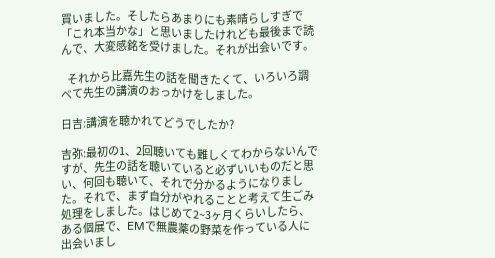買いました。そしたらあまりにも素晴らしすぎで「これ本当かな」と思いましたけれども最後まで読んで、大変感銘を受けました。それが出会いです。

   それから比嘉先生の話を聞きたくて、いろいろ調べて先生の講演のおっかけをしました。

日吉:講演を聴かれてどうでしたか?

吉弥:最初の1、2回聴いても難しくてわからないんですが、先生の話を聴いていると必ずいいものだと思い、何回も聴いて、それで分かるようになりました。それで、まず自分がやれることと考えて生ごみ処理をしました。はじめて2~3ヶ月くらいしたら、ある個展で、EMで無農薬の野菜を作っている人に出会いまし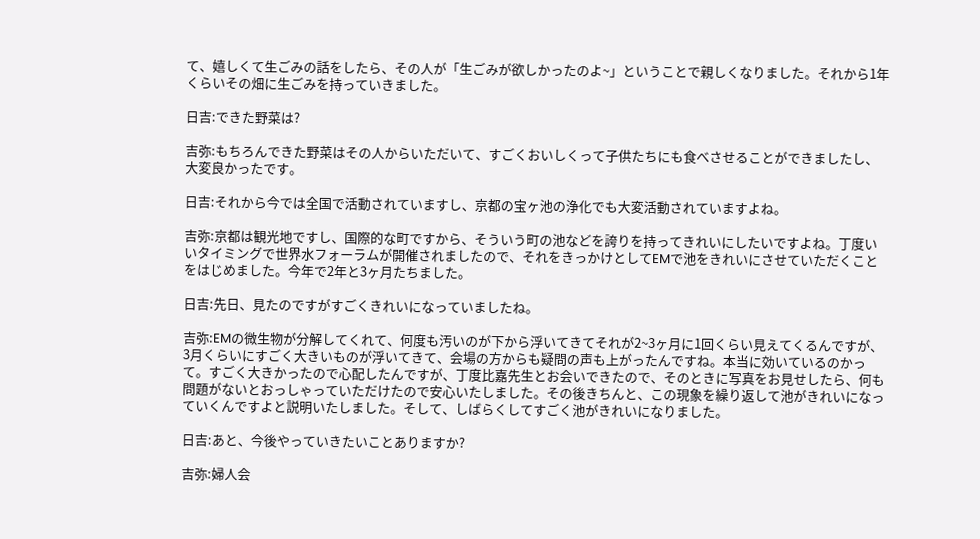て、嬉しくて生ごみの話をしたら、その人が「生ごみが欲しかったのよ~」ということで親しくなりました。それから1年くらいその畑に生ごみを持っていきました。

日吉:できた野菜は?

吉弥:もちろんできた野菜はその人からいただいて、すごくおいしくって子供たちにも食べさせることができましたし、大変良かったです。

日吉:それから今では全国で活動されていますし、京都の宝ヶ池の浄化でも大変活動されていますよね。

吉弥:京都は観光地ですし、国際的な町ですから、そういう町の池などを誇りを持ってきれいにしたいですよね。丁度いいタイミングで世界水フォーラムが開催されましたので、それをきっかけとしてEMで池をきれいにさせていただくことをはじめました。今年で2年と3ヶ月たちました。

日吉:先日、見たのですがすごくきれいになっていましたね。

吉弥:EMの微生物が分解してくれて、何度も汚いのが下から浮いてきてそれが2~3ヶ月に1回くらい見えてくるんですが、3月くらいにすごく大きいものが浮いてきて、会場の方からも疑問の声も上がったんですね。本当に効いているのかって。すごく大きかったので心配したんですが、丁度比嘉先生とお会いできたので、そのときに写真をお見せしたら、何も問題がないとおっしゃっていただけたので安心いたしました。その後きちんと、この現象を繰り返して池がきれいになっていくんですよと説明いたしました。そして、しばらくしてすごく池がきれいになりました。

日吉:あと、今後やっていきたいことありますか?

吉弥:婦人会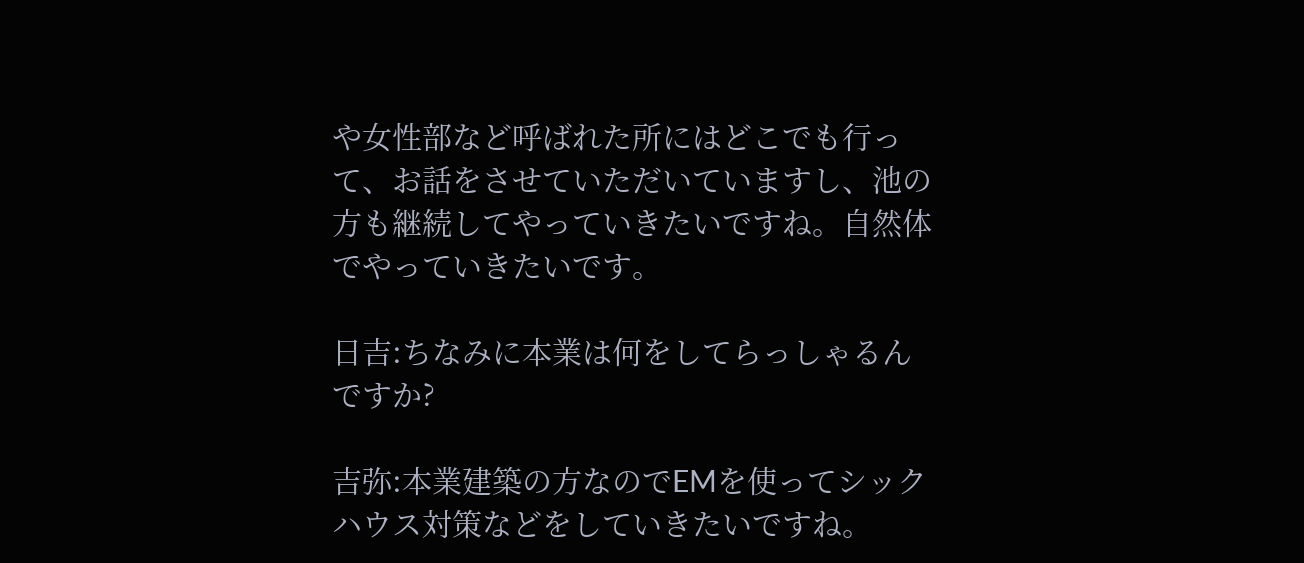や女性部など呼ばれた所にはどこでも行って、お話をさせていただいていますし、池の方も継続してやっていきたいですね。自然体でやっていきたいです。

日吉:ちなみに本業は何をしてらっしゃるんですか?

吉弥:本業建築の方なのでEMを使ってシックハウス対策などをしていきたいですね。